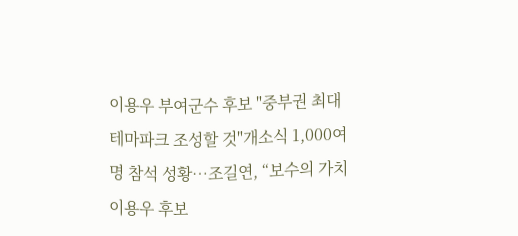이용우 부여군수 후보 "중부권 최대 테마파크 조성할 것"개소식 1,000여 명 참석 성황…조길연, “보수의 가치 이용우 후보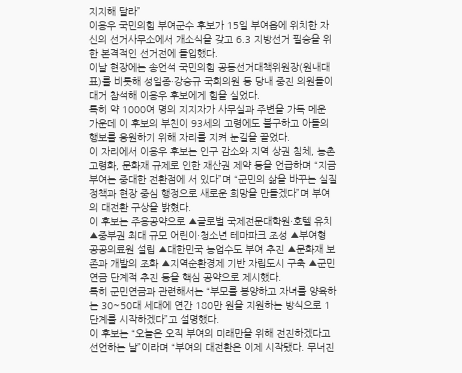지지해 달라”
이용우 국민의힘 부여군수 후보가 15일 부여읍에 위치한 자신의 선거사무소에서 개소식을 갖고 6.3 지방선거 필승을 위한 본격적인 선거전에 돌입했다.
이날 현장에는 송언석 국민의힘 공동선거대책위원장(원내대표)를 비롯해 성일종·강승규 국회의원 등 당내 중진 의원들이 대거 참석해 이용우 후보에게 힘을 실었다.
특히 약 1000여 명의 지지자가 사무실과 주변을 가득 메운 가운데 이 후보의 부친이 93세의 고령에도 불구하고 아들의 행보를 응원하기 위해 자리를 지켜 눈길을 끌었다.
이 자리에서 이용우 후보는 인구 감소와 지역 상권 침체, 농촌 고령화, 문화재 규제로 인한 재산권 제약 등을 언급하며 “지금 부여는 중대한 전환점에 서 있다”며 “군민의 삶을 바꾸는 실질 정책과 현장 중심 행정으로 새로운 희망을 만들겠다”며 부여의 대전환 구상을 밝혔다.
이 후보는 주용공약으로 ▲글로벌 국제전문대학원·호텔 유치 ▲중부권 최대 규모 어린이·청소년 테마파크 조성 ▲부여형 공공의료원 설립 ▲대한민국 농업수도 부여 추진 ▲문화재 보존과 개발의 조화 ▲지역순환경제 기반 자립도시 구축 ▲군민연금 단계적 추진 등을 핵심 공약으로 제시했다.
특히 군민연금과 관련해서는 “부모를 봉양하고 자녀를 양육하는 30~50대 세대에 연간 180만 원을 지원하는 방식으로 1단계를 시작하겠다”고 설명했다.
이 후보는 “오늘은 오직 부여의 미래만을 위해 전진하겠다고 선언하는 날”이라며 “부여의 대전환은 이제 시작됐다. 무너진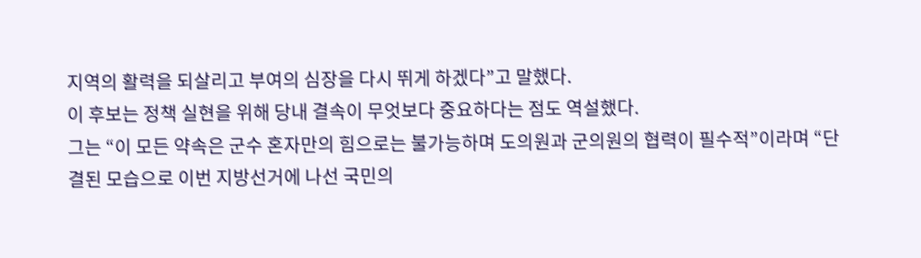지역의 활력을 되살리고 부여의 심장을 다시 뛰게 하겠다”고 말했다.
이 후보는 정책 실현을 위해 당내 결속이 무엇보다 중요하다는 점도 역설했다.
그는 “이 모든 약속은 군수 혼자만의 힘으로는 불가능하며 도의원과 군의원의 협력이 필수적”이라며 “단결된 모습으로 이번 지방선거에 나선 국민의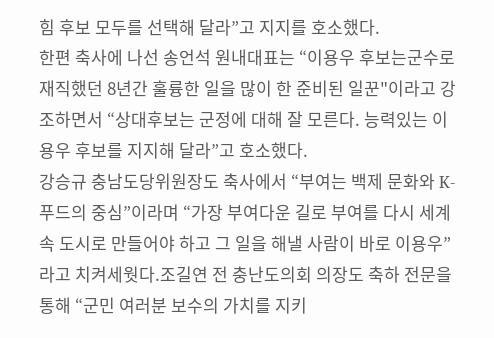힘 후보 모두를 선택해 달라”고 지지를 호소했다.
한편 축사에 나선 송언석 원내대표는 “이용우 후보는군수로 재직했던 8년간 훌륭한 일을 많이 한 준비된 일꾼"이라고 강조하면서 “상대후보는 군정에 대해 잘 모른다. 능력있는 이용우 후보를 지지해 달라”고 호소했다.
강승규 충남도당위원장도 축사에서 “부여는 백제 문화와 K-푸드의 중심”이라며 “가장 부여다운 길로 부여를 다시 세계 속 도시로 만들어야 하고 그 일을 해낼 사람이 바로 이용우”라고 치켜세웟다.조길연 전 충난도의회 의장도 축하 전문을 통해 “군민 여러분 보수의 가치를 지키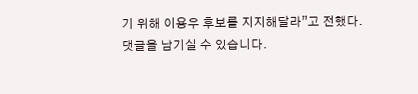기 위해 이용우 후보를 지지해달라”고 전했다.
댓글을 남기실 수 있습니다.